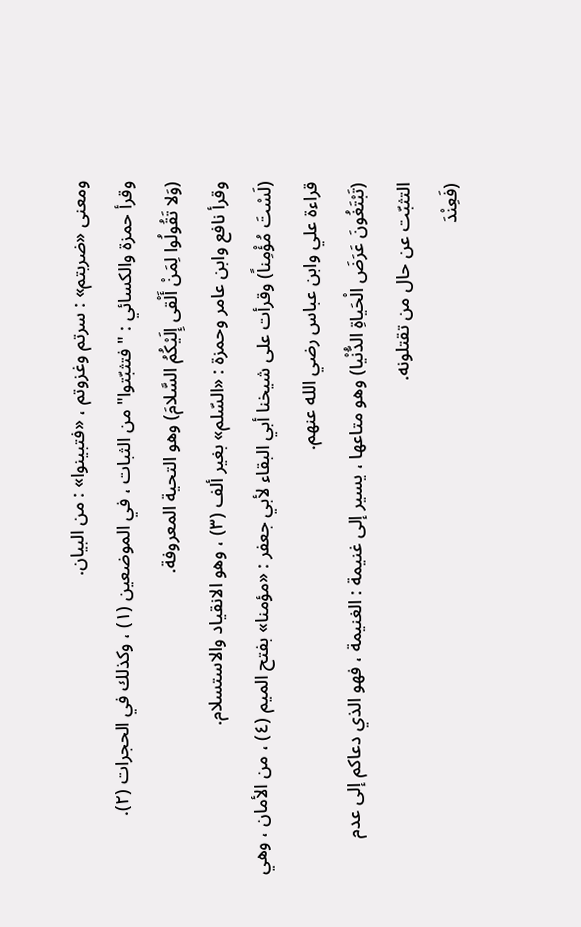ومعنى «ضربتم» : سرتم وغزوتم ، «فتبينوا» : من البيان.
وقرأ حمزة والكسائي : " فتثبّتوا" من الثبات ، في الموضعين (١) ، وكذلك في الحجرات (٢).
(وَلا تَقُولُوا لِمَنْ أَلْقى إِلَيْكُمُ السَّلامَ) وهو التحية المعروفة.
وقرأ نافع وابن عامر وحمزة : «السّلم» بغير ألف (٣) ، وهو الانقياد والاستسلام.
(لَسْتَ مُؤْمِناً) وقرأت على شيخنا أبي البقاء لأبي جعفر : «مؤمنا» بفتح الميم (٤) ، من الأمان ، وهي قراءة علي وابن عباس رضي الله عنهم.
(تَبْتَغُونَ عَرَضَ الْحَياةِ الدُّنْيا) وهو متاعها ، يسير إلى غنيمة : الغنيمة ، فهو الذي دعاكم إلى عدم التثبّت عن حال من تقتلونه.
(فَعِنْدَ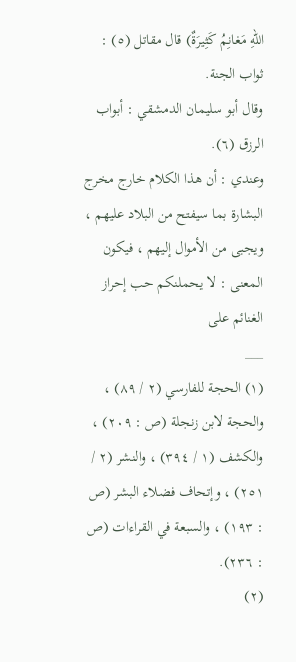اللهِ مَغانِمُ كَثِيرَةٌ) قال مقاتل (٥) : ثواب الجنة.
وقال أبو سليمان الدمشقي : أبواب الرزق (٦).
وعندي : أن هذا الكلام خارج مخرج البشارة بما سيفتح من البلاد عليهم ، ويجبى من الأموال إليهم ، فيكون المعنى : لا يحملنكم حب إحراز الغنائم على
___
(١) الحجة للفارسي (٢ / ٨٩) ، والحجة لابن زنجلة (ص : ٢٠٩) ، والكشف (١ / ٣٩٤) ، والنشر (٢ / ٢٥١) ، وإتحاف فضلاء البشر (ص : ١٩٣) ، والسبعة في القراءات (ص : ٢٣٦).
(٢)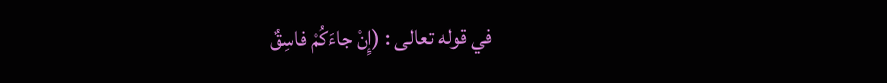في قوله تعالى : (إِنْ جاءَكُمْ فاسِقٌ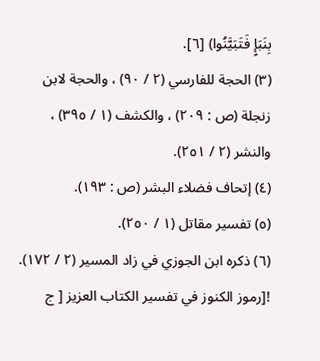بِنَبَإٍ فَتَبَيَّنُوا) [٦].
(٣) الحجة للفارسي (٢ / ٩٠) ، والحجة لابن زنجلة (ص : ٢٠٩) ، والكشف (١ / ٣٩٥) ، والنشر (٢ / ٢٥١).
(٤) إتحاف فضلاء البشر (ص : ١٩٣).
(٥) تفسير مقاتل (١ / ٢٥٠).
(٦) ذكره ابن الجوزي في زاد المسير (٢ / ١٧٢).
![رموز الكنوز في تفسير الكتاب العزيز [ ج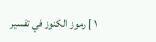١ ] رموز الكنوز في تفسير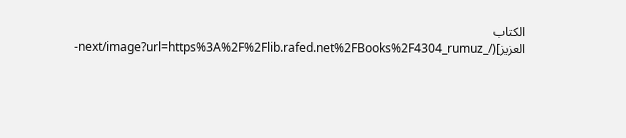الكتاب العزيز](/_next/image?url=https%3A%2F%2Flib.rafed.net%2FBooks%2F4304_rumuz-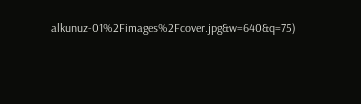alkunuz-01%2Fimages%2Fcover.jpg&w=640&q=75)